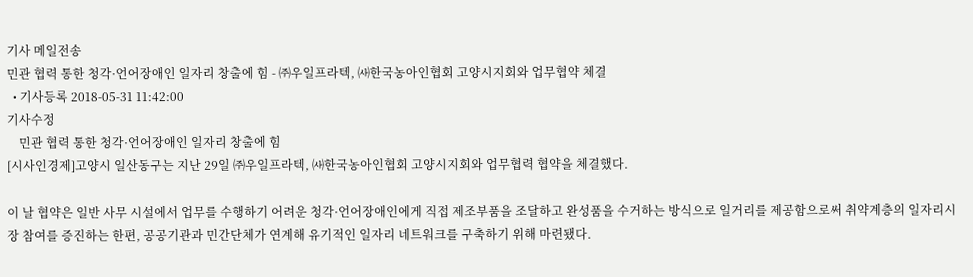기사 메일전송
민관 협력 통한 청각·언어장애인 일자리 창출에 힘 - ㈜우일프라텍, ㈔한국농아인협회 고양시지회와 업무협약 체결
  • 기사등록 2018-05-31 11:42:00
기사수정
    민관 협력 통한 청각·언어장애인 일자리 창출에 힘
[시사인경제]고양시 일산동구는 지난 29일 ㈜우일프라텍, ㈔한국농아인협회 고양시지회와 업무협력 협약을 체결했다.

이 날 협약은 일반 사무 시설에서 업무를 수행하기 어려운 청각·언어장애인에게 직접 제조부품을 조달하고 완성품을 수거하는 방식으로 일거리를 제공함으로써 취약계층의 일자리시장 참여를 증진하는 한편, 공공기관과 민간단체가 연계해 유기적인 일자리 네트워크를 구축하기 위해 마련됐다.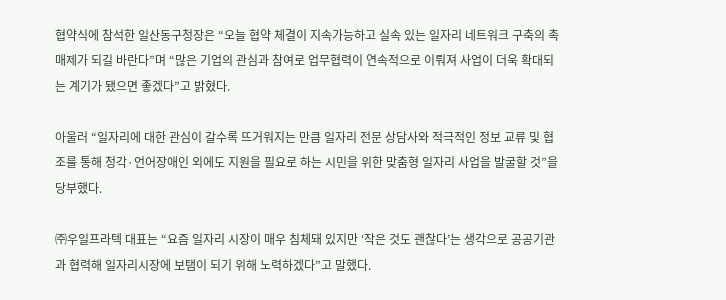협약식에 참석한 일산동구청장은 “오늘 협약 체결이 지속가능하고 실속 있는 일자리 네트워크 구축의 촉매제가 되길 바란다”며 “많은 기업의 관심과 참여로 업무협력이 연속적으로 이뤄져 사업이 더욱 확대되는 계기가 됐으면 좋겠다”고 밝혔다.

아울러 “일자리에 대한 관심이 갈수록 뜨거워지는 만큼 일자리 전문 상담사와 적극적인 정보 교류 및 협조를 통해 청각·언어장애인 외에도 지원을 필요로 하는 시민을 위한 맞춤형 일자리 사업을 발굴할 것”을 당부했다.

㈜우일프라텍 대표는 “요즘 일자리 시장이 매우 침체돼 있지만 ‘작은 것도 괜찮다’는 생각으로 공공기관과 협력해 일자리시장에 보탬이 되기 위해 노력하겠다”고 말했다.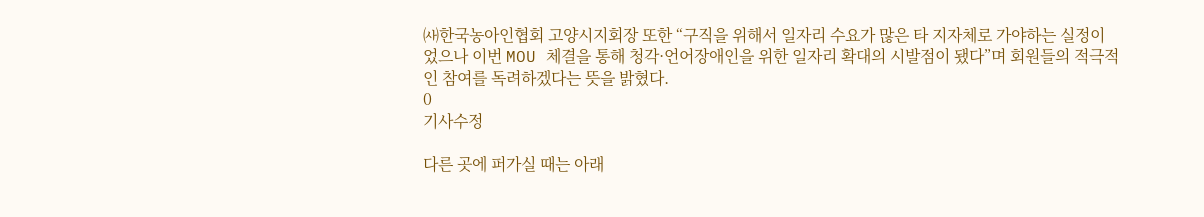㈔한국농아인협회 고양시지회장 또한 “구직을 위해서 일자리 수요가 많은 타 지자체로 가야하는 실정이었으나 이번 MOU 체결을 통해 청각·언어장애인을 위한 일자리 확대의 시발점이 됐다”며 회원들의 적극적인 참여를 독려하겠다는 뜻을 밝혔다.
0
기사수정

다른 곳에 퍼가실 때는 아래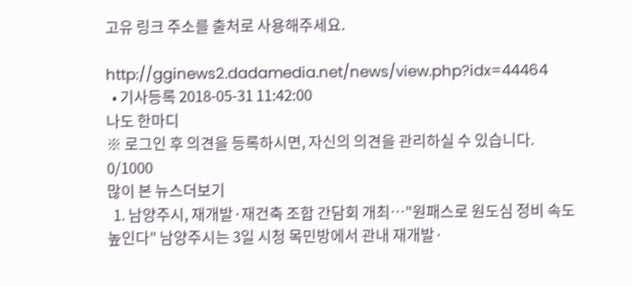고유 링크 주소를 출처로 사용해주세요.

http://gginews2.dadamedia.net/news/view.php?idx=44464
  • 기사등록 2018-05-31 11:42:00
나도 한마디
※ 로그인 후 의견을 등록하시면, 자신의 의견을 관리하실 수 있습니다. 0/1000
많이 본 뉴스더보기
  1. 남양주시, 재개발·재건축 조합 간담회 개최…"원패스로 원도심 정비 속도 높인다" 남양주시는 3일 시청 목민방에서 관내 재개발·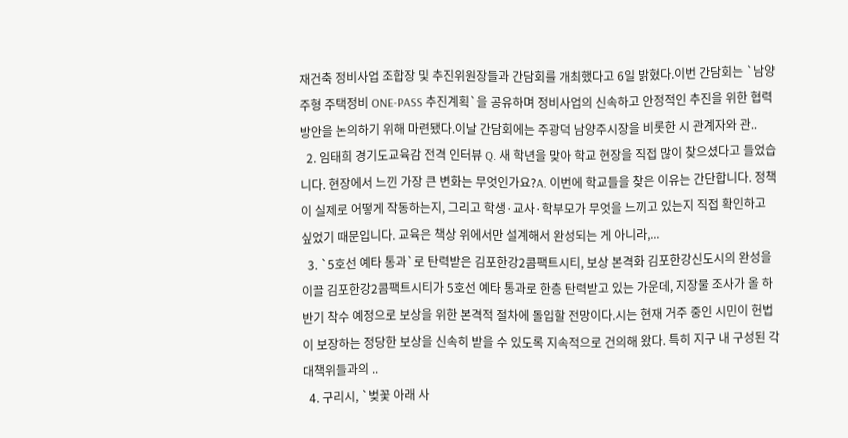재건축 정비사업 조합장 및 추진위원장들과 간담회를 개최했다고 6일 밝혔다.이번 간담회는 `남양주형 주택정비 ONE-PASS 추진계획`을 공유하며 정비사업의 신속하고 안정적인 추진을 위한 협력 방안을 논의하기 위해 마련됐다.이날 간담회에는 주광덕 남양주시장을 비롯한 시 관계자와 관..
  2. 임태희 경기도교육감 전격 인터뷰 Q. 새 학년을 맞아 학교 현장을 직접 많이 찾으셨다고 들었습니다. 현장에서 느낀 가장 큰 변화는 무엇인가요?A. 이번에 학교들을 찾은 이유는 간단합니다. 정책이 실제로 어떻게 작동하는지, 그리고 학생·교사·학부모가 무엇을 느끼고 있는지 직접 확인하고 싶었기 때문입니다. 교육은 책상 위에서만 설계해서 완성되는 게 아니라,...
  3. `5호선 예타 통과`로 탄력받은 김포한강2콤팩트시티, 보상 본격화 김포한강신도시의 완성을 이끌 김포한강2콤팩트시티가 5호선 예타 통과로 한층 탄력받고 있는 가운데, 지장물 조사가 올 하반기 착수 예정으로 보상을 위한 본격적 절차에 돌입할 전망이다.시는 현재 거주 중인 시민이 헌법이 보장하는 정당한 보상을 신속히 받을 수 있도록 지속적으로 건의해 왔다. 특히 지구 내 구성된 각 대책위들과의 ..
  4. 구리시, `벚꽃 아래 사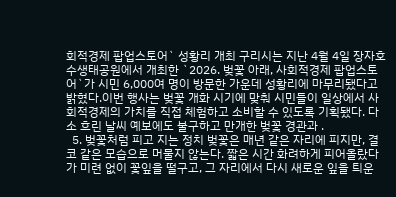회적경제 팝업스토어` 성황리 개최 구리시는 지난 4월 4일 장자호수생태공원에서 개최한 `2026. 벚꽃 아래, 사회적경제 팝업스토어`가 시민 6,000여 명이 방문한 가운데 성황리에 마무리됐다고 밝혔다.이번 행사는 벚꽃 개화 시기에 맞춰 시민들이 일상에서 사회적경제의 가치를 직접 체험하고 소비할 수 있도록 기획됐다. 다소 흐린 날씨 예보에도 불구하고 만개한 벚꽃 경관과 .
  5. 벚꽃처럼 피고 지는 정치 벚꽃은 매년 같은 자리에 피지만, 결코 같은 모습으로 머물지 않는다. 짧은 시간 화려하게 피어올랐다가 미련 없이 꽃잎을 떨구고, 그 자리에서 다시 새로운 잎을 틔운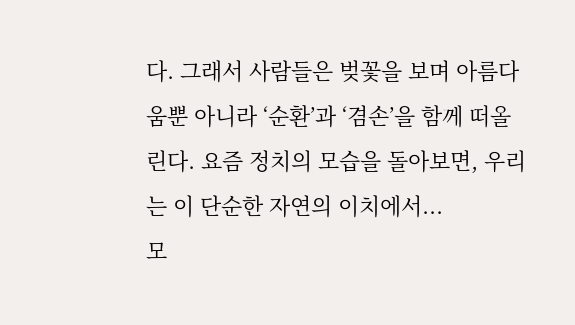다. 그래서 사람들은 벚꽃을 보며 아름다움뿐 아니라 ‘순환’과 ‘겸손’을 함께 떠올린다. 요즘 정치의 모습을 돌아보면, 우리는 이 단순한 자연의 이치에서...
모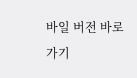바일 버전 바로가기